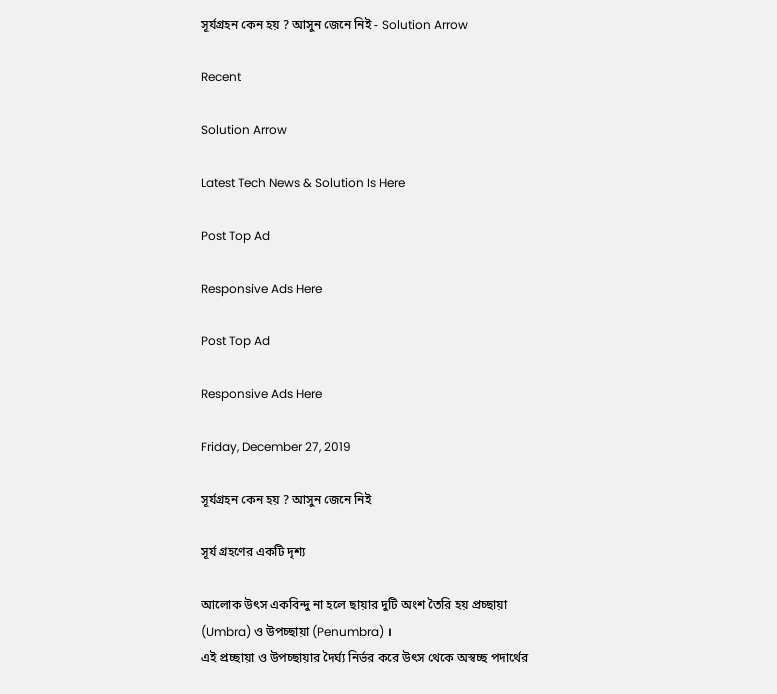সূর্যগ্রহন কেন হয় ? আসুন জেনে নিই - Solution Arrow

Recent

Solution Arrow

Latest Tech News & Solution Is Here

Post Top Ad

Responsive Ads Here

Post Top Ad

Responsive Ads Here

Friday, December 27, 2019

সূর্যগ্রহন কেন হয় ? আসুন জেনে নিই

সূর্য গ্রহণের একটি দৃশ্য

আলোক উৎস একবিন্দু না হলে ছায়ার দুটি অংশ তৈরি হয় প্রচ্ছায়া (Umbra) ও উপচ্ছায়া (Penumbra) ।
এই প্রচ্ছায়া ও উপচ্ছায়ার দৈর্ঘ্য নির্ভর করে উৎস থেকে অস্বচ্ছ পদার্থের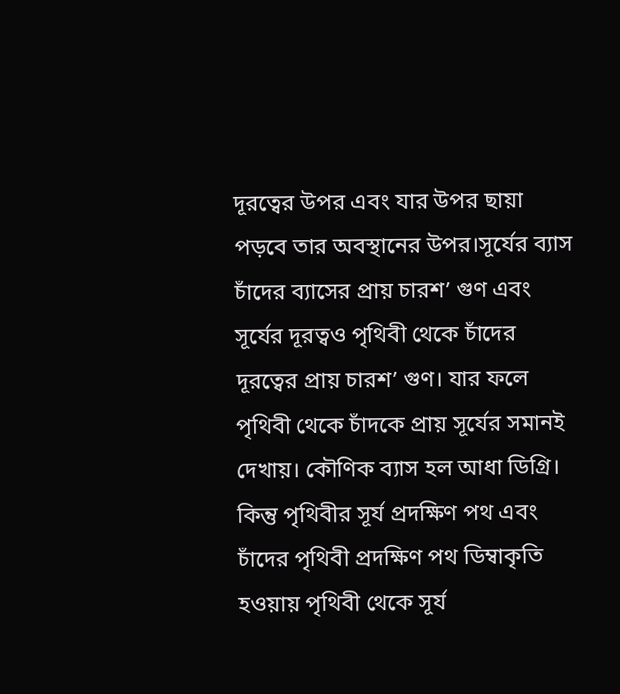দূরত্বের উপর এবং যার উপর ছায়া
পড়বে তার অবস্থানের উপর।সূর্যের ব্যাস চাঁদের ব্যাসের প্রায় চারশ’ গুণ এবং সূর্যের দূরত্বও পৃথিবী থেকে চাঁদের
দূরত্বের প্রায় চারশ’ গুণ। যার ফলে পৃথিবী থেকে চাঁদকে প্রায় সূর্যের সমানই দেখায়। কৌণিক ব্যাস হল আধা ডিগ্রি।
কিন্তু পৃথিবীর সূর্য প্রদক্ষিণ পথ এবং চাঁদের পৃথিবী প্রদক্ষিণ পথ ডিম্বাকৃতি হওয়ায় পৃথিবী থেকে সূর্য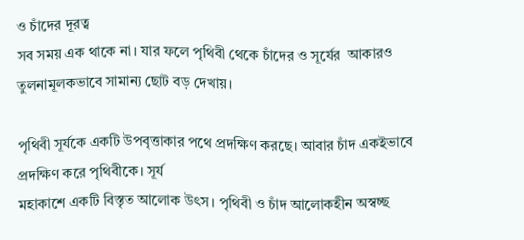ও চাঁদের দূরত্ব
সব সময় এক থাকে না। যার ফলে পৃথিবী থেকে চাঁদের ও সূর্যের  আকারও তুলনামূলকভাবে সামান্য ছোট বড় দেখায়।

পৃথিবী সূর্যকে একটি উপবৃত্তাকার পথে প্রদক্ষিণ করছে। আবার চাঁদ একইভাবে প্রদক্ষিণ করে পৃথিবীকে। সূর্য
মহাকাশে একটি বিস্তৃত আলোক উৎস। পৃথিবী ও চাঁদ আলোকহীন অস্বচ্ছ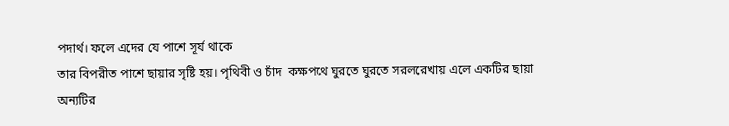পদার্থ। ফলে এদের যে পাশে সূর্য থাকে
তার বিপরীত পাশে ছায়ার সৃষ্টি হয়। পৃথিবী ও চাঁদ  কক্ষপথে ঘুরতে ঘুরতে সরলরেখায় এলে একটির ছায়া অন্যটির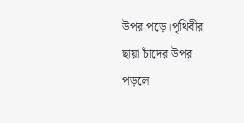উপর পড়ে।পৃথিবীর ছায়া চাঁদের উপর পড়লে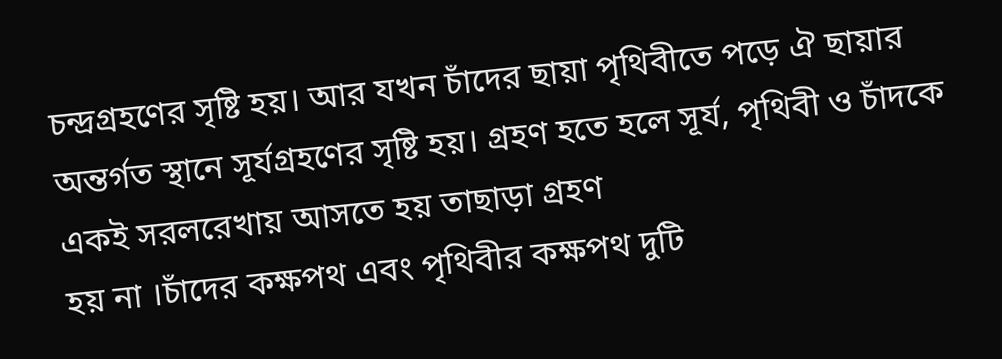চন্দ্রগ্রহণের সৃষ্টি হয়। আর যখন চাঁদের ছায়া পৃথিবীতে পড়ে ঐ ছায়ার
অন্তর্গত স্থানে সূর্যগ্রহণের সৃষ্টি হয়। গ্রহণ হতে হলে সূর্য, পৃথিবী ও চাঁদকে একই সরলরেখায় আসতে হয় তাছাড়া গ্রহণ
হয় না ।চাঁদের কক্ষপথ এবং পৃথিবীর কক্ষপথ দুটি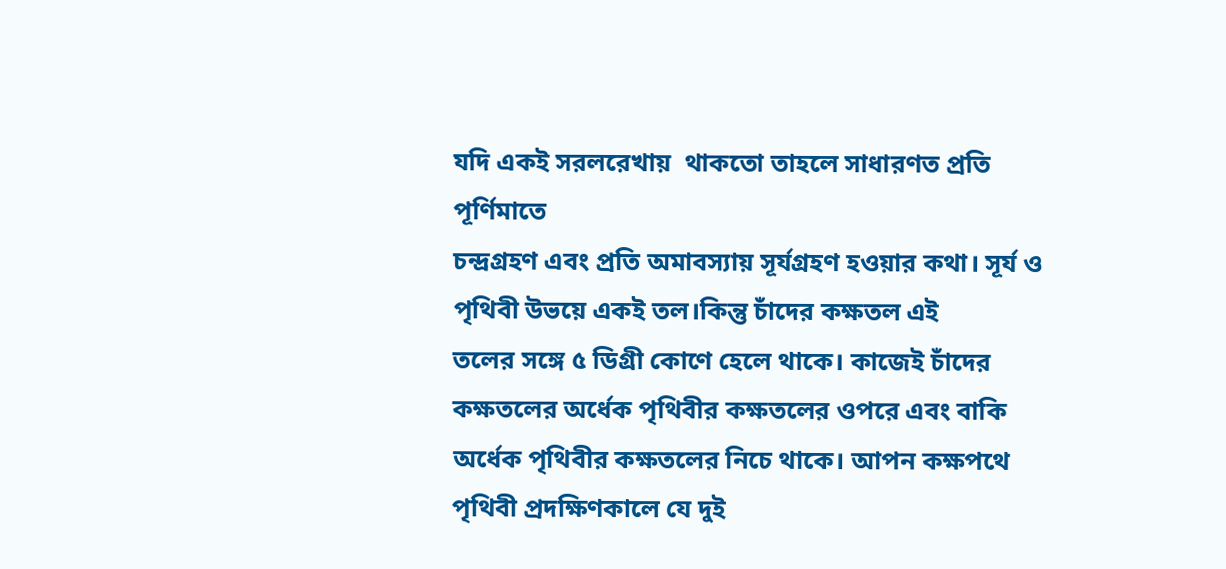যদি একই সরলরেখায়  থাকতো তাহলে সাধারণত প্রতি পূর্ণিমাতে
চন্দ্রগ্রহণ এবং প্রতি অমাবস্যায় সূর্যগ্রহণ হওয়ার কথা। সূর্য ও পৃথিবী উভয়ে একই তল।কিন্তু চাঁদের কক্ষতল এই
তলের সঙ্গে ৫ ডিগ্রী কোণে হেলে থাকে। কাজেই চাঁদের কক্ষতলের অর্ধেক পৃথিবীর কক্ষতলের ওপরে এবং বাকি
অর্ধেক পৃথিবীর কক্ষতলের নিচে থাকে। আপন কক্ষপথে পৃথিবী প্রদক্ষিণকালে যে দুই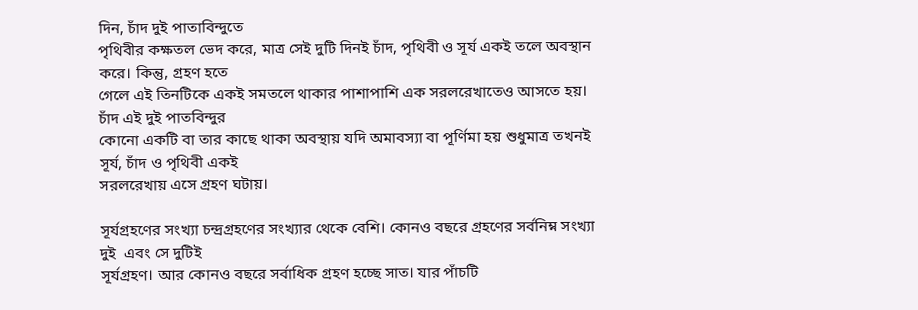দিন, চাঁদ দুই পাতাবিন্দুতে
পৃথিবীর কক্ষতল ভেদ করে, মাত্র সেই দুটি দিনই চাঁদ, পৃথিবী ও সূর্য একই তলে অবস্থান করে। কিন্তু, গ্রহণ হতে
গেলে এই তিনটিকে একই সমতলে থাকার পাশাপাশি এক সরলরেখাতেও আসতে হয়। চাঁদ এই দুই পাতবিন্দুর
কোনো একটি বা তার কাছে থাকা অবস্থায় যদি অমাবস্যা বা পূর্ণিমা হয় শুধুমাত্র তখনই সূর্য, চাঁদ ও পৃথিবী একই
সরলরেখায় এসে গ্রহণ ঘটায়।

সূর্যগ্রহণের সংখ্যা চন্দ্রগ্রহণের সংখ্যার থেকে বেশি। কোনও বছরে গ্রহণের সর্বনিম্ন সংখ্যা দুই  এবং সে দুটিই
সূর্যগ্রহণ। আর কোনও বছরে সর্বাধিক গ্রহণ হচ্ছে সাত। যার পাঁচটি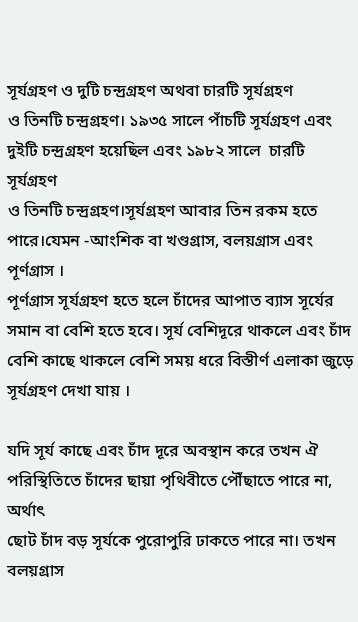সূর্যগ্রহণ ও দুটি চন্দ্রগ্রহণ অথবা চারটি সূর্যগ্রহণ
ও তিনটি চন্দ্রগ্রহণ। ১৯৩৫ সালে পাঁচটি সূর্যগ্রহণ এবং দুইটি চন্দ্রগ্রহণ হয়েছিল এবং ১৯৮২ সালে  চারটি সূর্যগ্রহণ
ও তিনটি চন্দ্রগ্রহণ।সূর্যগ্রহণ আবার তিন রকম হতে পারে।যেমন -আংশিক বা খণ্ডগ্রাস, বলয়গ্রাস এবং পূর্ণগ্রাস ।
পূর্ণগ্রাস সূর্যগ্রহণ হতে হলে চাঁদের আপাত ব্যাস সূর্যের সমান বা বেশি হতে হবে। সূর্য বেশিদূরে থাকলে এবং চাঁদ
বেশি কাছে থাকলে বেশি সময় ধরে বিস্তীর্ণ এলাকা জুড়ে সূর্যগ্রহণ দেখা যায় ।

যদি সূর্য কাছে এবং চাঁদ দূরে অবস্থান করে তখন ঐ পরিস্থিতিতে চাঁদের ছায়া পৃথিবীতে পৌঁছাতে পারে না, অর্থাৎ
ছোট চাঁদ বড় সূর্যকে পুরোপুরি ঢাকতে পারে না। তখন বলয়গ্রাস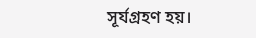সূর্যগ্রহণ হয়।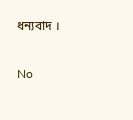ধন্যবাদ ।

No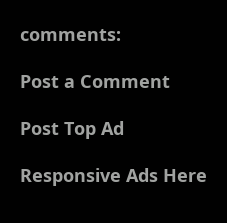comments:

Post a Comment

Post Top Ad

Responsive Ads Here